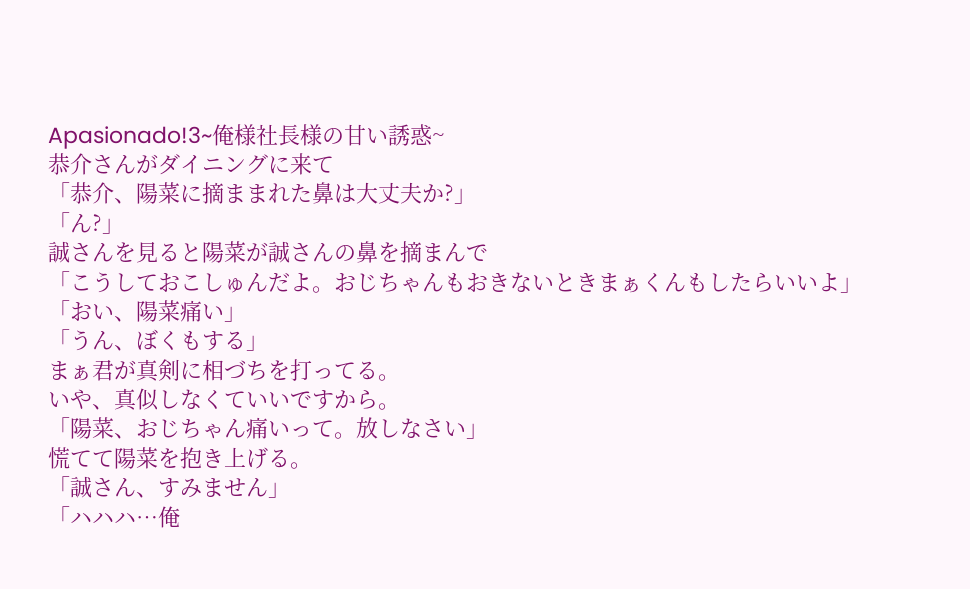Apasionado!3~俺様社長様の甘い誘惑~
恭介さんがダイニングに来て
「恭介、陽菜に摘ままれた鼻は大丈夫か?」
「ん?」
誠さんを見ると陽菜が誠さんの鼻を摘まんで
「こうしておこしゅんだよ。おじちゃんもおきないときまぁくんもしたらいいよ」
「おい、陽菜痛い」
「うん、ぼくもする」
まぁ君が真剣に相づちを打ってる。
いや、真似しなくていいですから。
「陽菜、おじちゃん痛いって。放しなさい」
慌てて陽菜を抱き上げる。
「誠さん、すみません」
「ハハハ…俺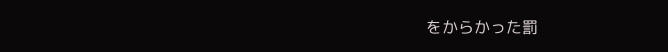をからかった罰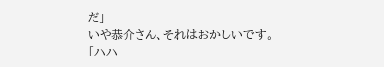だ」
いや恭介さん、それはおかしいです。
「ハハ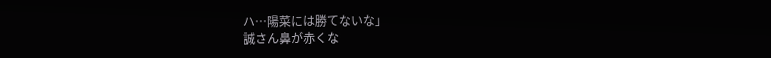ハ…陽菜には勝てないな」
誠さん鼻が赤くな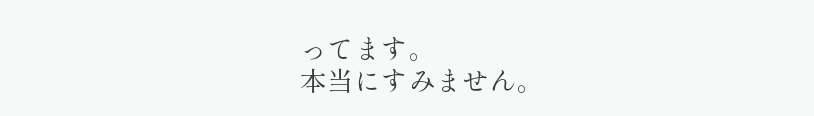ってます。
本当にすみません。